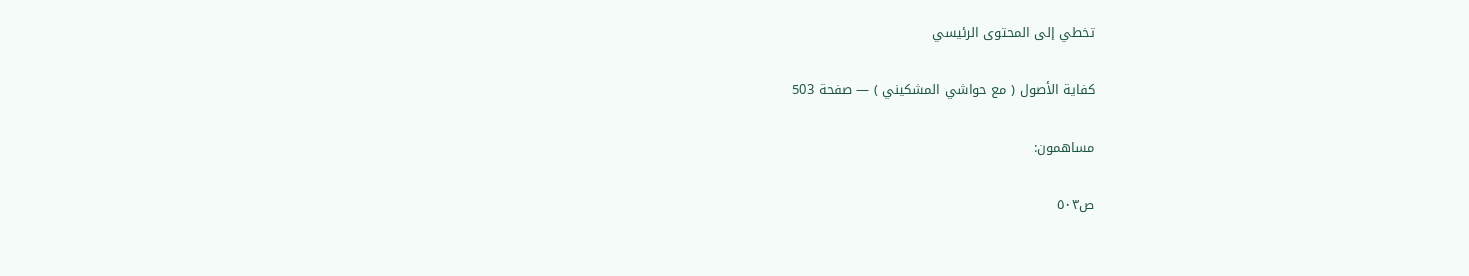تخطي إلى المحتوى الرئيسي

كفاية الأصول ( مع حواشي المشكيني ) — صفحة 503

مساهمون:

ص٥٠٣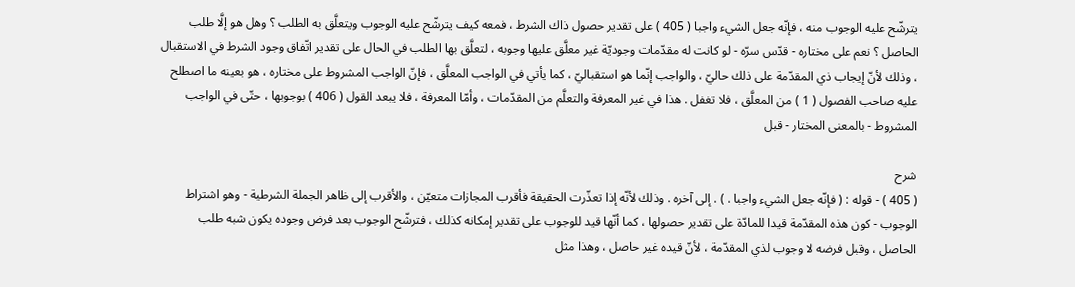يترشّح عليه الوجوب منه ، فإنّه جعل الشيء واجبا ( 405 ) على تقدير حصول ذاك الشرط ، فمعه كيف يترشّح عليه الوجوب ويتعلَّق به الطلب ؟ وهل هو إلَّا طلب الحاصل ؟ نعم على مختاره - قدّس سرّه - لو كانت له مقدّمات وجوديّة غير معلَّق عليها وجوبه ، لتعلَّق بها الطلب في الحال على تقدير اتّفاق وجود الشرط في الاستقبال ، وذلك لأنّ إيجاب ذي المقدّمة على ذلك حاليّ ، والواجب إنّما هو استقباليّ ، كما يأتي في الواجب المعلَّق ، فإنّ الواجب المشروط على مختاره ، هو بعينه ما اصطلح عليه صاحب الفصول ( 1 ) من المعلَّق ، فلا تغفل . هذا في غير المعرفة والتعلَّم من المقدّمات ، وأمّا المعرفة ، فلا يبعد القول ( 406 ) بوجوبها ، حتّى في الواجب المشروط - بالمعنى المختار - قبل

شرح
( 405 ) - قوله : ( فإنّه جعل الشيء واجبا . ) . إلى آخره . وذلك لأنّه إذا تعذّرت الحقيقة فأقرب المجازات متعيّن ، والأقرب إلى ظاهر الجملة الشرطية - وهو اشتراط الوجوب - كون هذه المقدّمة قيدا للمادّة على تقدير حصولها ، كما أنّها قيد للوجوب على تقدير إمكانه كذلك ، فترشّح الوجوب بعد فرض وجوده يكون شبه طلب الحاصل ، وقبل فرضه لا وجوب لذي المقدّمة ، لأنّ قيده غير حاصل ، وهذا مثل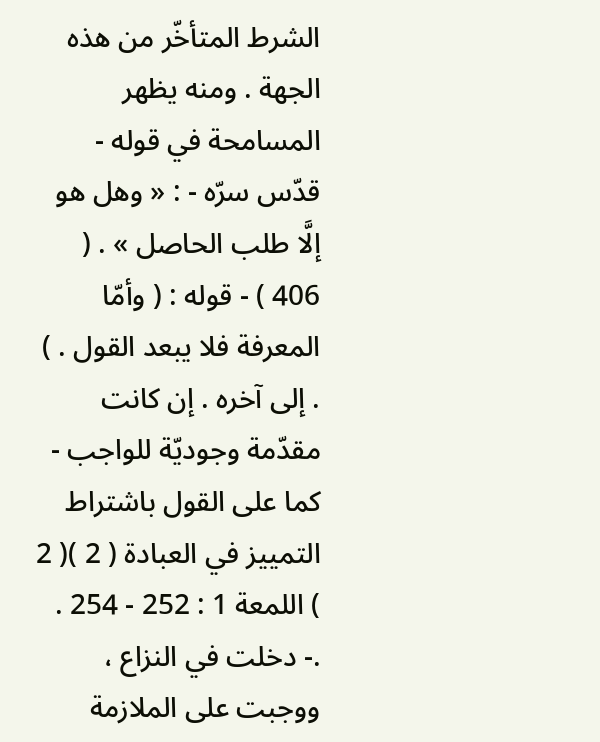الشرط المتأخّر من هذه الجهة . ومنه يظهر المسامحة في قوله - قدّس سرّه - : « وهل هو إلَّا طلب الحاصل » . ( 406 ) - قوله : ( وأمّا المعرفة فلا يبعد القول . ) . إلى آخره . إن كانت مقدّمة وجوديّة للواجب - كما على القول باشتراط التمييز في العبادة ( 2 )( 2 ) اللمعة 1 : 252 - 254 . .- دخلت في النزاع ، ووجبت على الملازمة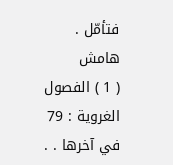فتأمّل .
هامش
( 1 ) الفصول الغروية : 79 في آخرها . .